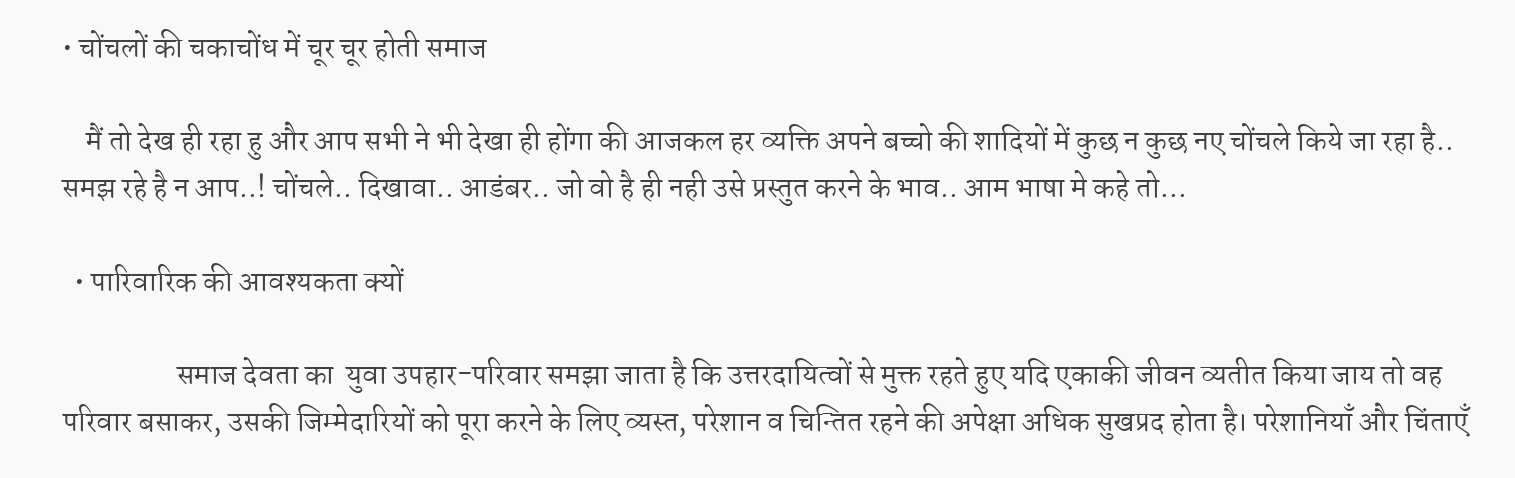• चोंचलों की चकाचोंध में चूर चूर होती समाज

    मैं तो देख ही रहा हु और आप सभी ने भी देखा ही होंगा की आजकल हर व्यक्ति अपने बच्चो की शादियों में कुछ न कुछ नए चोंचले किये जा रहा है.. समझ रहे है न आप..! चोंचले.. दिखावा.. आडंबर.. जो वो है ही नही उसे प्रस्तुत करने के भाव.. आम भाषा मे कहे तो…

  • पारिवारिक की आवश्यकता क्यों

                   समाज देवता का  युवा उपहार-परिवार समझा जाता है कि उत्तरदायित्वों से मुक्त रहते हुए यदि एकाकी जीवन व्यतीत किया जाय तो वह परिवार बसाकर, उसकी जिम्मेदारियों को पूरा करने के लिए व्यस्त, परेशान व चिन्तित रहने की अपेक्षा अधिक सुखप्रद होता है। परेशानियाँ और चिंताएँ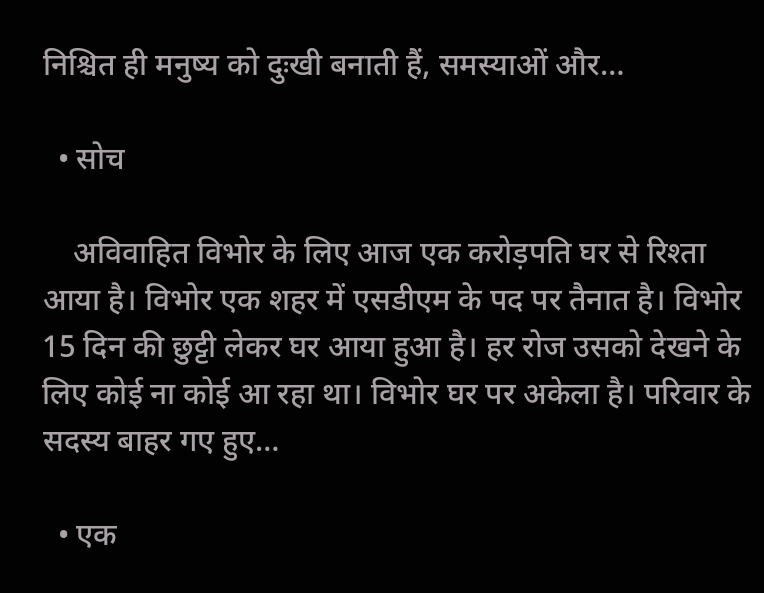निश्चित ही मनुष्य को दुःखी बनाती हैं, समस्याओं और…

  • सोच

    अविवाहित विभोर के लिए आज एक करोड़पति घर से रिश्ता आया है। विभोर एक शहर में एसडीएम के पद पर तैनात है। विभोर 15 दिन की छुट्टी लेकर घर आया हुआ है। हर रोज उसको देखने के लिए कोई ना कोई आ रहा था। विभोर घर पर अकेला है। परिवार के सदस्य बाहर गए हुए…

  • एक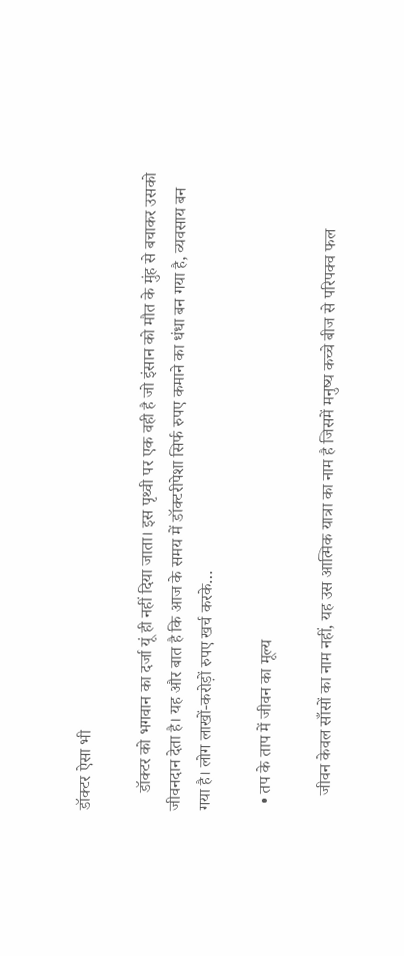डॉक्टर ऐसा भी

    डॉक्टर को भगवान का दर्जा यूं ही नहीं दिया जाता। इस पृथ्वी पर एक वही है जो इंसान को मौत के मुंह से बचाकर उसको जीवनदान देता है। यह और बात है कि आज के समय में डॉक्टरीपेशा सिर्फ रुपए कमाने का धंधा बन गया है, व्यवसाय बन गया है। लोग लाखों-करोड़ों रुपए खर्च करके…

  • तप के ताप में जीवन का मूल्य

    जीवन केवल साँसों का नाम नहीं, यह उस आत्मिक यात्रा का नाम है जिसमें मनुष्य कच्चे बीज से परिपक्व फल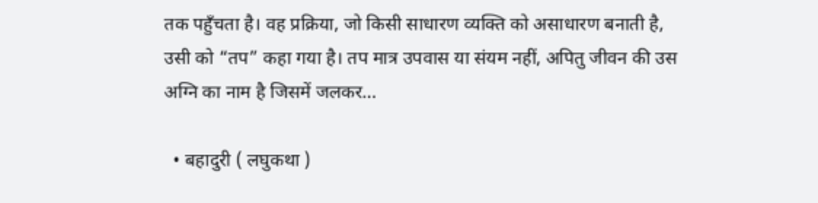तक पहुँचता है। वह प्रक्रिया, जो किसी साधारण व्यक्ति को असाधारण बनाती है, उसी को “तप” कहा गया है। तप मात्र उपवास या संयम नहीं, अपितु जीवन की उस अग्नि का नाम है जिसमें जलकर…

  • बहादुरी ( लघुकथा )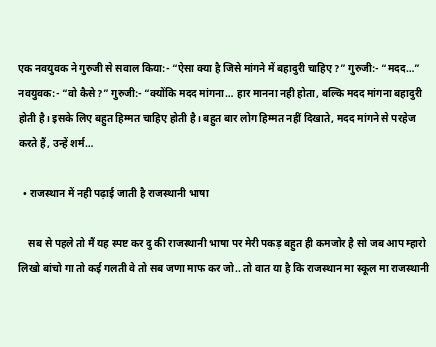एक नवयुवक ने गुरुजी से सवाल किया:- “ऐसा क्या है जिसे मांगने में बहादुरी चाहिए?” गुरुजी:- “मदद…” नवयुवक:- “वो कैसे?” गुरुजी:- “क्योंकि मदद मांगना… हार मानना नही होता, बल्कि मदद मांगना बहादुरी होती है। इसके लिए बहुत हिम्मत चाहिए होती है। बहुत बार लोग हिम्मत नहीं दिखाते, मदद मांगने से परहेज करते हैं, उन्हें शर्म…

  • राजस्थान में नही पढ़ाई जाती है राजस्थानी भाषा

    सब से पहले तो मैं यह स्पष्ट कर दु की राजस्थानी भाषा पर मेरी पकड़ बहुत ही कमजोर है सो जब आप म्हारो लिखो बांचो गा तो कई गलती वे तो सब जणा माफ कर जो.. तो वात या है कि राजस्थान मा स्कूल मा राजस्थानी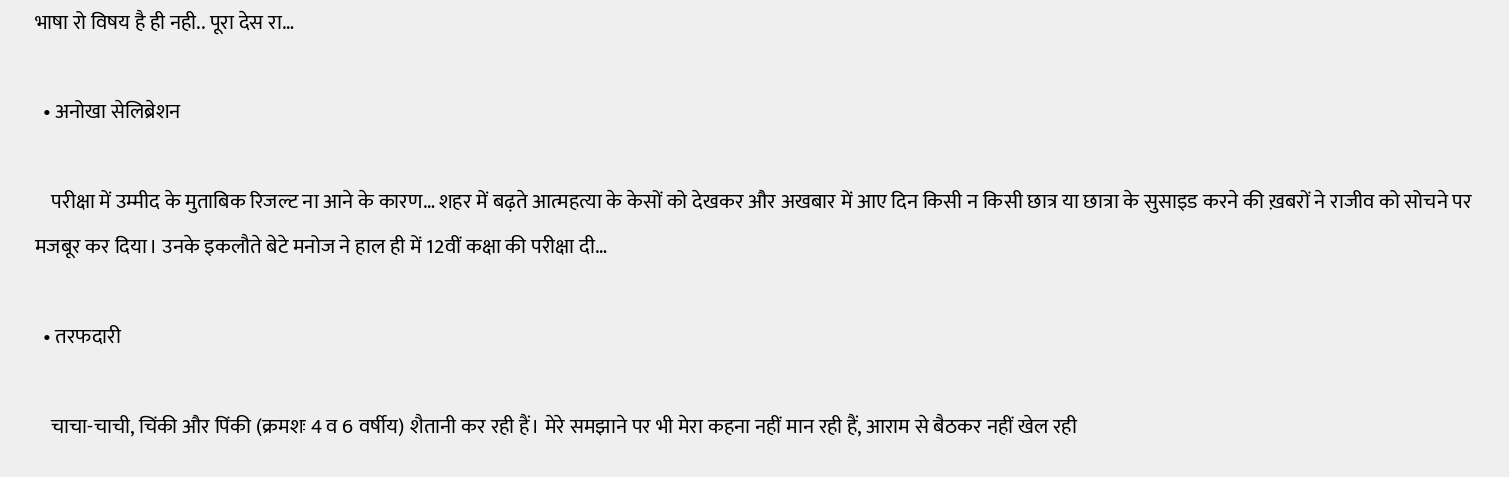भाषा रो विषय है ही नही.. पूरा देस रा…

  • अनोखा सेलिब्रेशन

    परीक्षा में उम्मीद के मुताबिक रिजल्ट ना आने के कारण… शहर में बढ़ते आत्महत्या के केसों को देखकर और अखबार में आए दिन किसी न किसी छात्र या छात्रा के सुसाइड करने की ख़बरों ने राजीव को सोचने पर मजबूर कर दिया। उनके इकलौते बेटे मनोज ने हाल ही में 12वीं कक्षा की परीक्षा दी…

  • तरफदारी

    चाचा-चाची, चिंकी और पिंकी (क्रमशः 4 व 6 वर्षीय) शैतानी कर रही हैं। मेरे समझाने पर भी मेरा कहना नहीं मान रही हैं, आराम से बैठकर नहीं खेल रही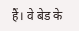हैं। वे बेड के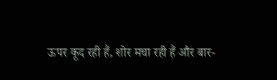ऊपर कूद रही हैं, शोर मचा रही हैं और बार-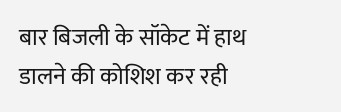बार बिजली के सॉकेट में हाथ डालने की कोशिश कर रही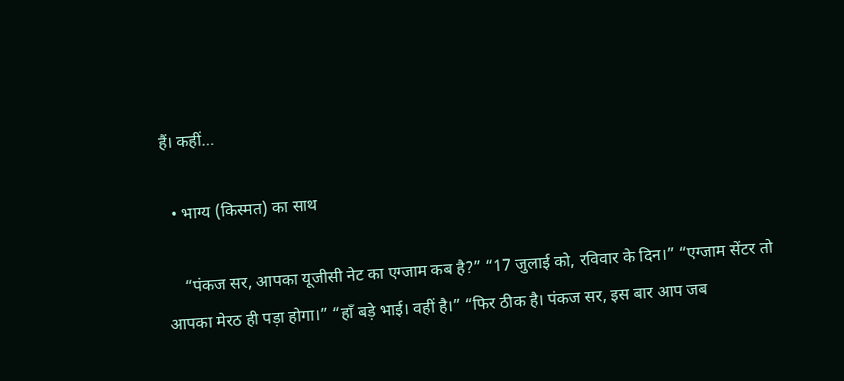हैं। कहीं…

  • भाग्य (किस्मत) का साथ

    “पंकज सर, आपका यूजीसी नेट का एग्जाम कब है?” “17 जुलाई को, रविवार के दिन।” “एग्जाम सेंटर तो आपका मेरठ ही पड़ा होगा।” “हाँ बड़े भाई। वहीं है।” “फिर ठीक है। पंकज सर, इस बार आप जब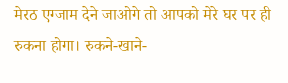मेरठ एग्जाम देने जाओगे तो आपको मेरे घर पर ही रुकना होगा। रुकने-खाने-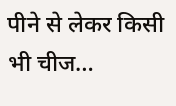पीने से लेकर किसी भी चीज…